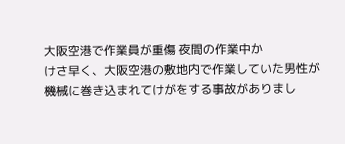大阪空港で作業員が重傷 夜間の作業中か
けさ早く、大阪空港の敷地内で作業していた男性が機械に巻き込まれてけがをする事故がありまし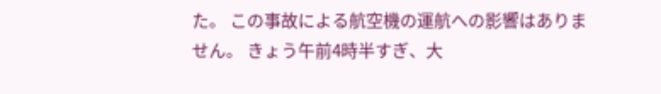た。 この事故による航空機の運航への影響はありません。 きょう午前4時半すぎ、大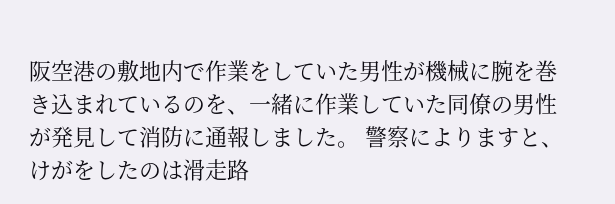阪空港の敷地内で作業をしていた男性が機械に腕を巻き込まれているのを、一緒に作業していた同僚の男性が発見して消防に通報しました。 警察によりますと、けがをしたのは滑走路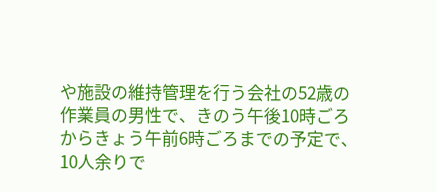や施設の維持管理を行う会社の52歳の作業員の男性で、きのう午後10時ごろからきょう午前6時ごろまでの予定で、10人余りで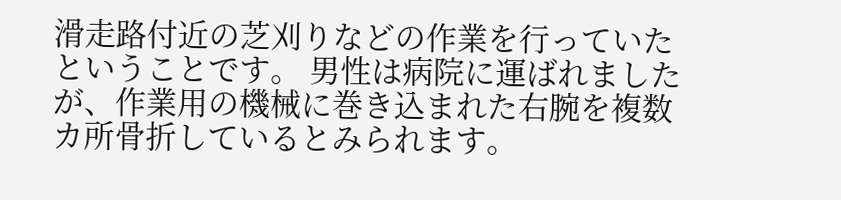滑走路付近の芝刈りなどの作業を行っていたということです。 男性は病院に運ばれましたが、作業用の機械に巻き込まれた右腕を複数カ所骨折しているとみられます。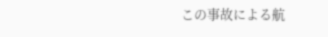この事故による航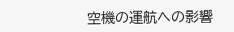空機の運航への影響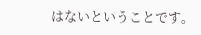はないということです。